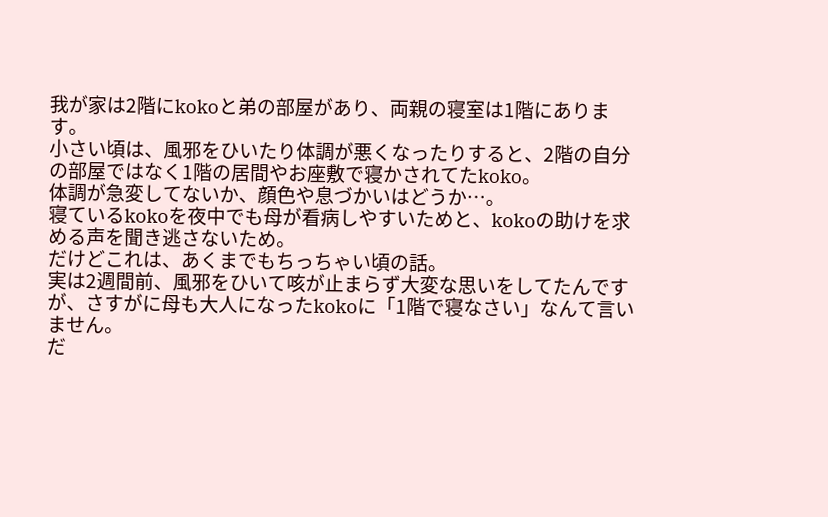我が家は2階にkokoと弟の部屋があり、両親の寝室は1階にあります。
小さい頃は、風邪をひいたり体調が悪くなったりすると、2階の自分の部屋ではなく1階の居間やお座敷で寝かされてたkoko。
体調が急変してないか、顔色や息づかいはどうか…。
寝ているkokoを夜中でも母が看病しやすいためと、kokoの助けを求める声を聞き逃さないため。
だけどこれは、あくまでもちっちゃい頃の話。
実は2週間前、風邪をひいて咳が止まらず大変な思いをしてたんですが、さすがに母も大人になったkokoに「1階で寝なさい」なんて言いません。
だ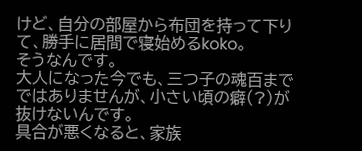けど、自分の部屋から布団を持って下りて、勝手に居間で寝始めるkoko。
そうなんです。
大人になった今でも、三つ子の魂百までではありませんが、小さい頃の癖(?)が抜けないんです。
具合が悪くなると、家族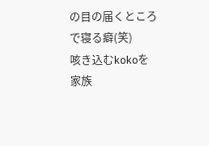の目の届くところで寝る癖(笑)
咳き込むkokoを家族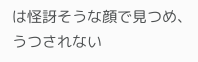は怪訝そうな顔で見つめ、うつされない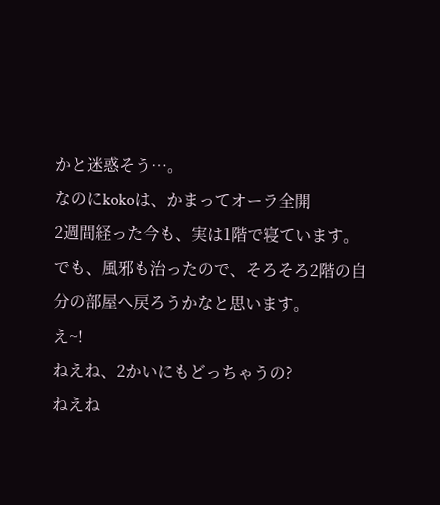かと迷惑そう…。
なのにkokoは、かまってオーラ全開
2週間経った今も、実は1階で寝ています。
でも、風邪も治ったので、そろそろ2階の自分の部屋へ戻ろうかなと思います。
え~!
ねえね、2かいにもどっちゃうの?
ねえね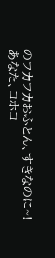のフカフカおふとん、すきなのに~!
あなた、コホコ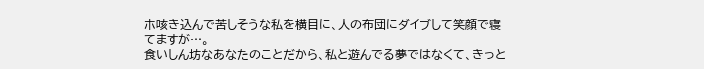ホ咳き込んで苦しそうな私を横目に、人の布団にダイブして笑顔で寝てますが…。
食いしん坊なあなたのことだから、私と遊んでる夢ではなくて、きっと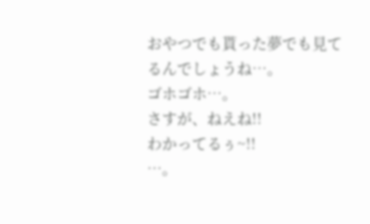おやつでも貰った夢でも見てるんでしょうね…。
ゴホゴホ…。
さすが、ねえね!!
わかってるぅ~!!
…。